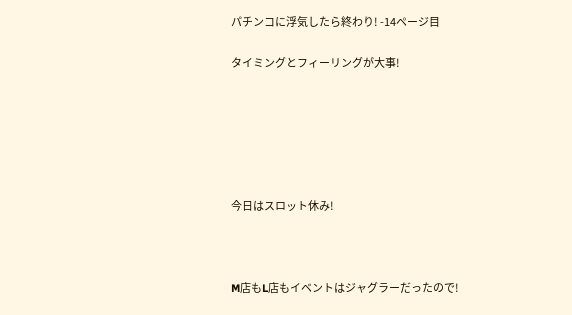パチンコに浮気したら終わり! -14ページ目

タイミングとフィーリングが大事!






今日はスロット休み!



M店もL店もイベントはジャグラーだったので!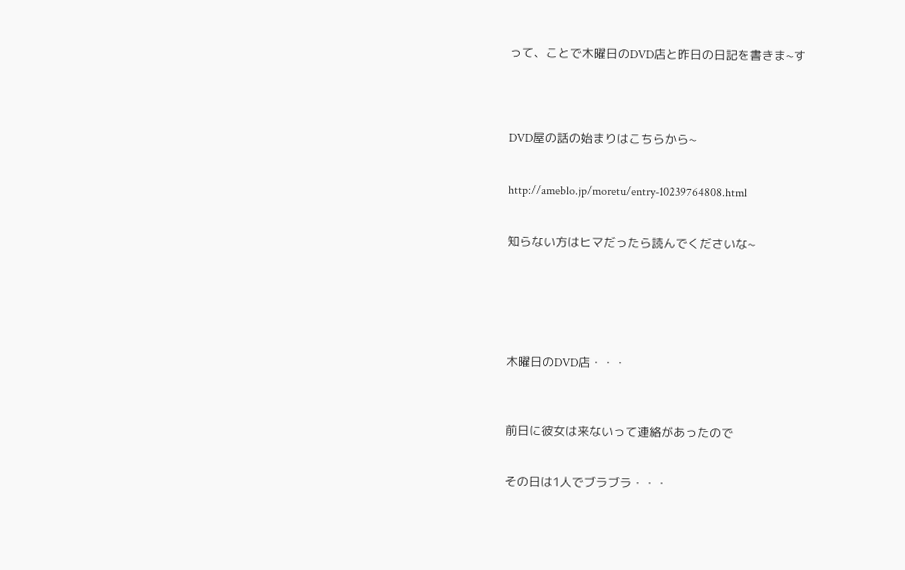って、ことで木曜日のDVD店と昨日の日記を書きま~す




DVD屋の話の始まりはこちらから~


http://ameblo.jp/moretu/entry-10239764808.html


知らない方はヒマだったら読んでくださいな~






木曜日のDVD店・・・



前日に彼女は来ないって連絡があったので


その日は1人でブラブラ・・・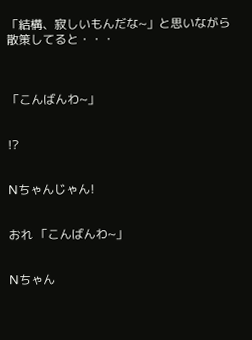「結構、寂しいもんだな~」と思いながら散策してると・・・



「こんばんわ~」


!?


Nちゃんじゃん!


おれ 「こんばんわ~」


Nちゃん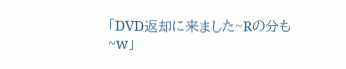「DVD返却に来ました~Rの分も~w」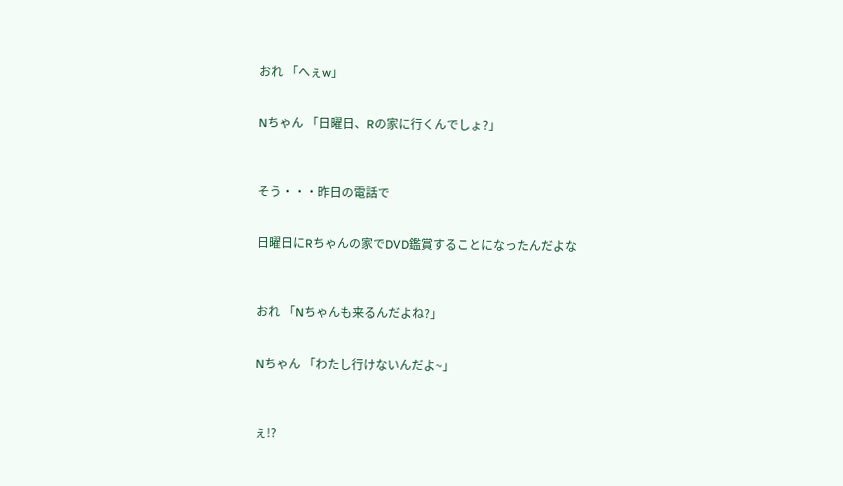おれ 「へぇw」


Nちゃん 「日曜日、Rの家に行くんでしょ?」



そう・・・昨日の電話で


日曜日にRちゃんの家でDVD鑑賞することになったんだよな



おれ 「Nちゃんも来るんだよね?」


Nちゃん 「わたし行けないんだよ~」



ぇ!?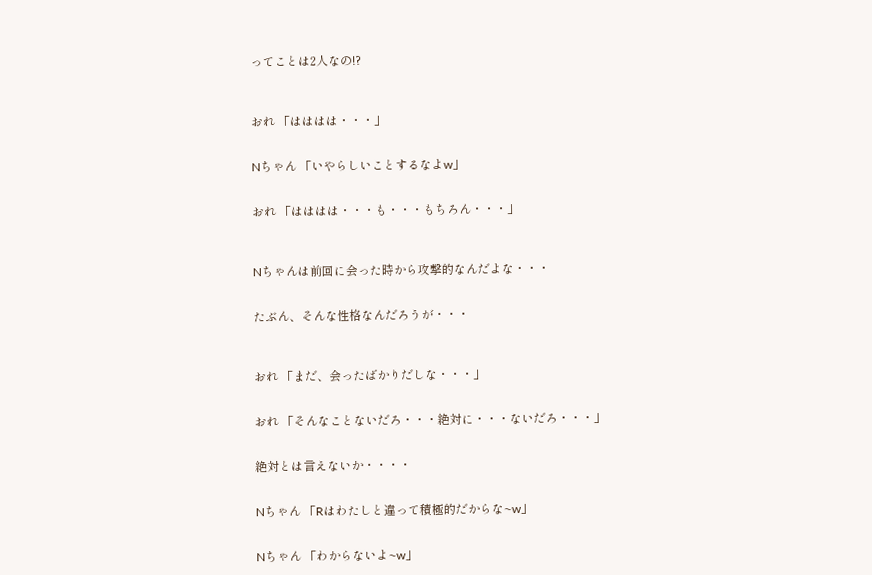ってことは2人なの!?



おれ 「はははは・・・」


Nちゃん 「いやらしいことするなよw」


おれ 「はははは・・・も・・・もちろん・・・」



Nちゃんは前回に会った時から攻撃的なんだよな・・・


たぶん、そんな性格なんだろうが・・・



おれ 「まだ、会ったばかりだしな・・・」


おれ 「そんなことないだろ・・・絶対に・・・ないだろ・・・」


絶対とは言えないか・・・・


Nちゃん 「Rはわたしと違って積極的だからな~w」


Nちゃん 「わからないよ~w」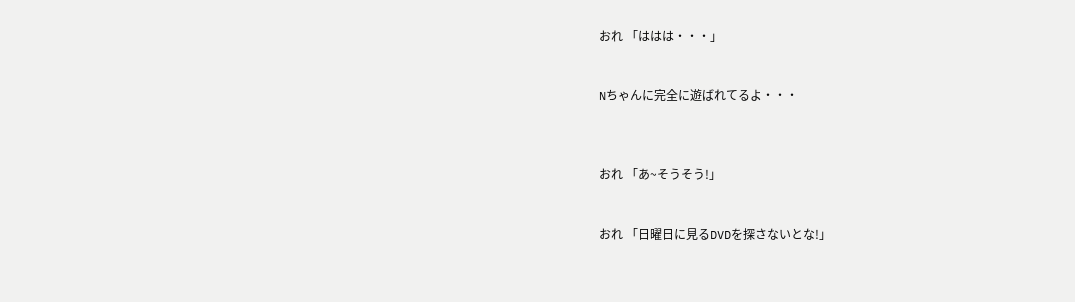おれ 「ははは・・・」


Nちゃんに完全に遊ばれてるよ・・・



おれ 「あ~そうそう!」


おれ 「日曜日に見るDVDを探さないとな!」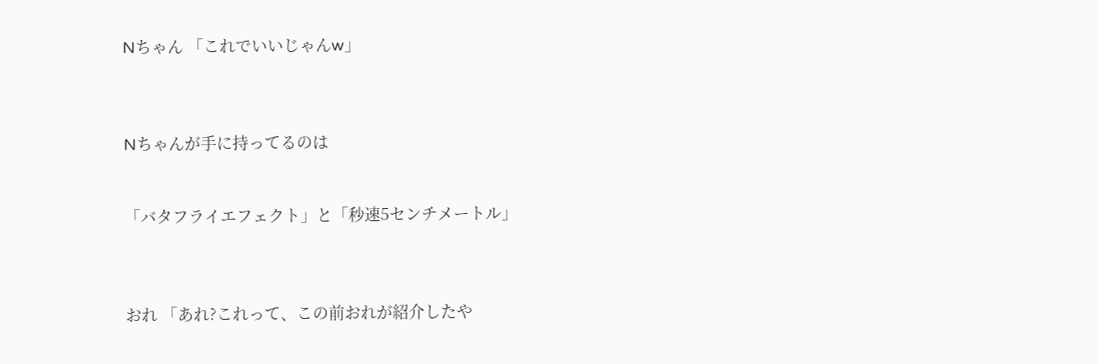Nちゃん 「これでいいじゃんw」



Nちゃんが手に持ってるのは


「バタフライエフェクト」と「秒速5センチメートル」



おれ 「あれ?これって、この前おれが紹介したや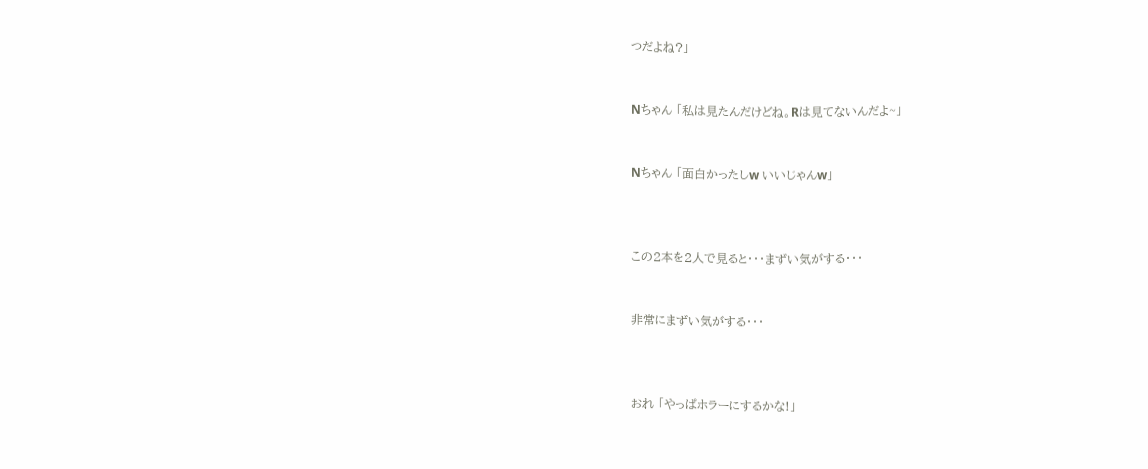つだよね?」


Nちゃん 「私は見たんだけどね。Rは見てないんだよ~」


Nちゃん 「面白かったしw いいじゃんw」



この2本を2人で見ると・・・まずい気がする・・・


非常にまずい気がする・・・



おれ 「やっぱホラーにするかな!」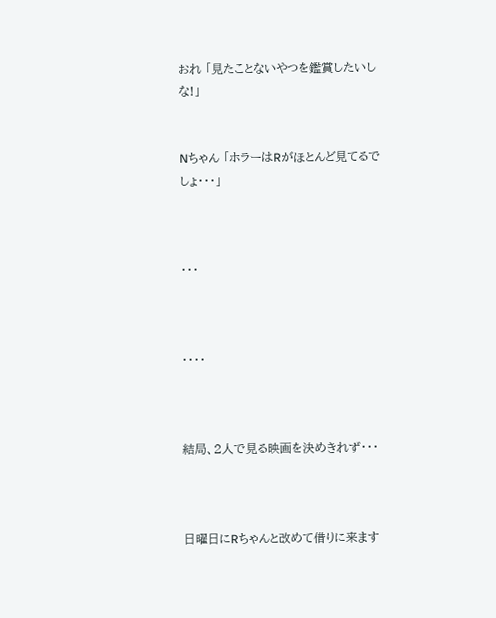おれ 「見たことないやつを鑑賞したいしな!」


Nちゃん 「ホラーはRがほとんど見てるでしょ・・・」



・・・



・・・・



結局、2人で見る映画を決めきれず・・・



日曜日にRちゃんと改めて借りに来ます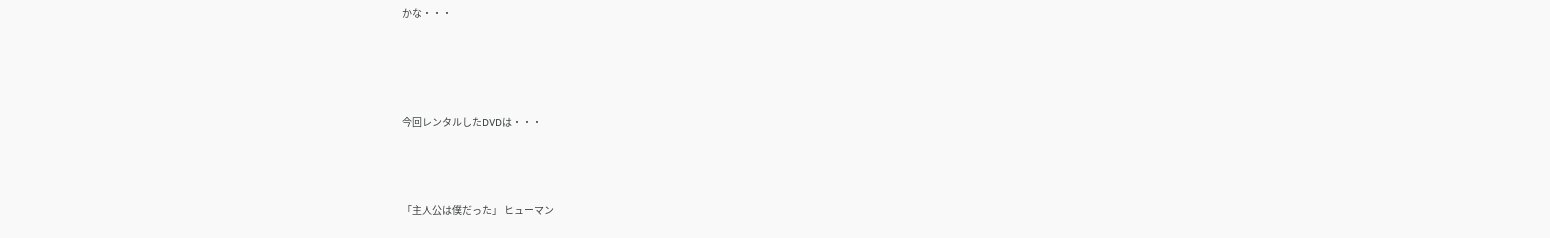かな・・・




今回レンタルしたDVDは・・・



「主人公は僕だった」 ヒューマン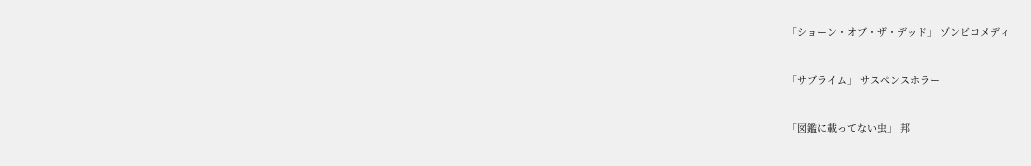「ショーン・オブ・ザ・デッド」 ゾンビコメディ


「サブライム」 サスペンスホラー


「図鑑に載ってない虫」 邦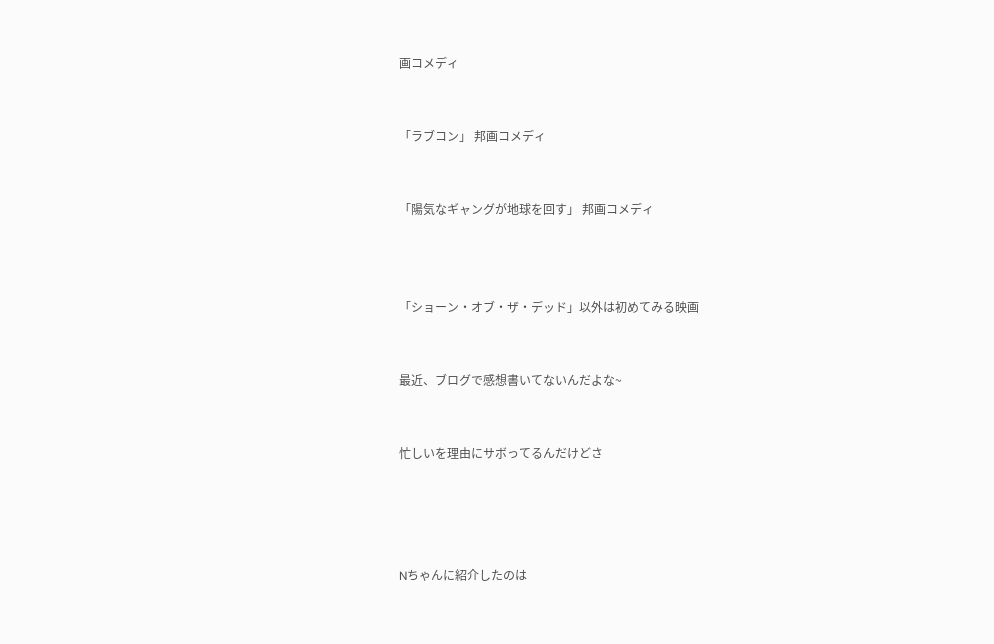画コメディ


「ラブコン」 邦画コメディ


「陽気なギャングが地球を回す」 邦画コメディ



「ショーン・オブ・ザ・デッド」以外は初めてみる映画


最近、ブログで感想書いてないんだよな~


忙しいを理由にサボってるんだけどさ




Nちゃんに紹介したのは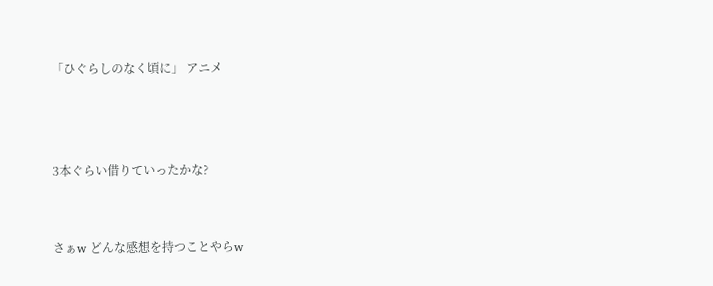「ひぐらしのなく頃に」 アニメ



3本ぐらい借りていったかな?


さぁw どんな感想を持つことやらw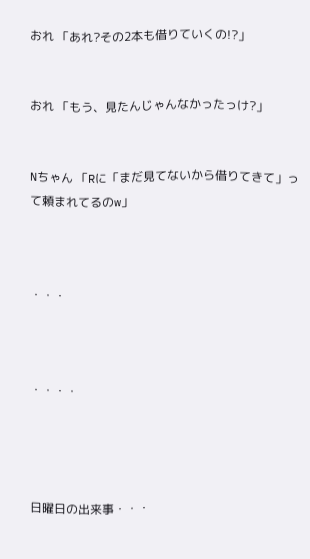おれ 「あれ?その2本も借りていくの!?」


おれ 「もう、見たんじゃんなかったっけ?」


Nちゃん 「Rに「まだ見てないから借りてきて」って頼まれてるのw」



・・・



・・・・




日曜日の出来事・・・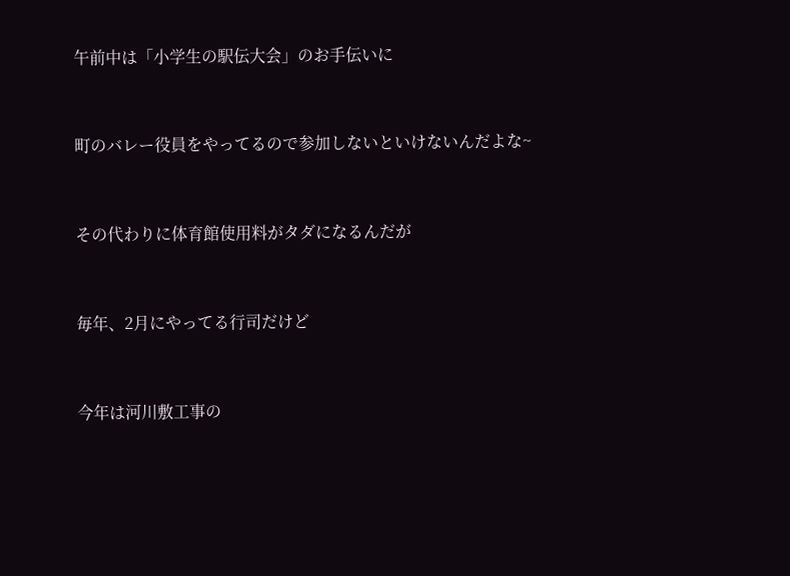午前中は「小学生の駅伝大会」のお手伝いに


町のバレー役員をやってるので参加しないといけないんだよな~


その代わりに体育館使用料がタダになるんだが


毎年、2月にやってる行司だけど


今年は河川敷工事の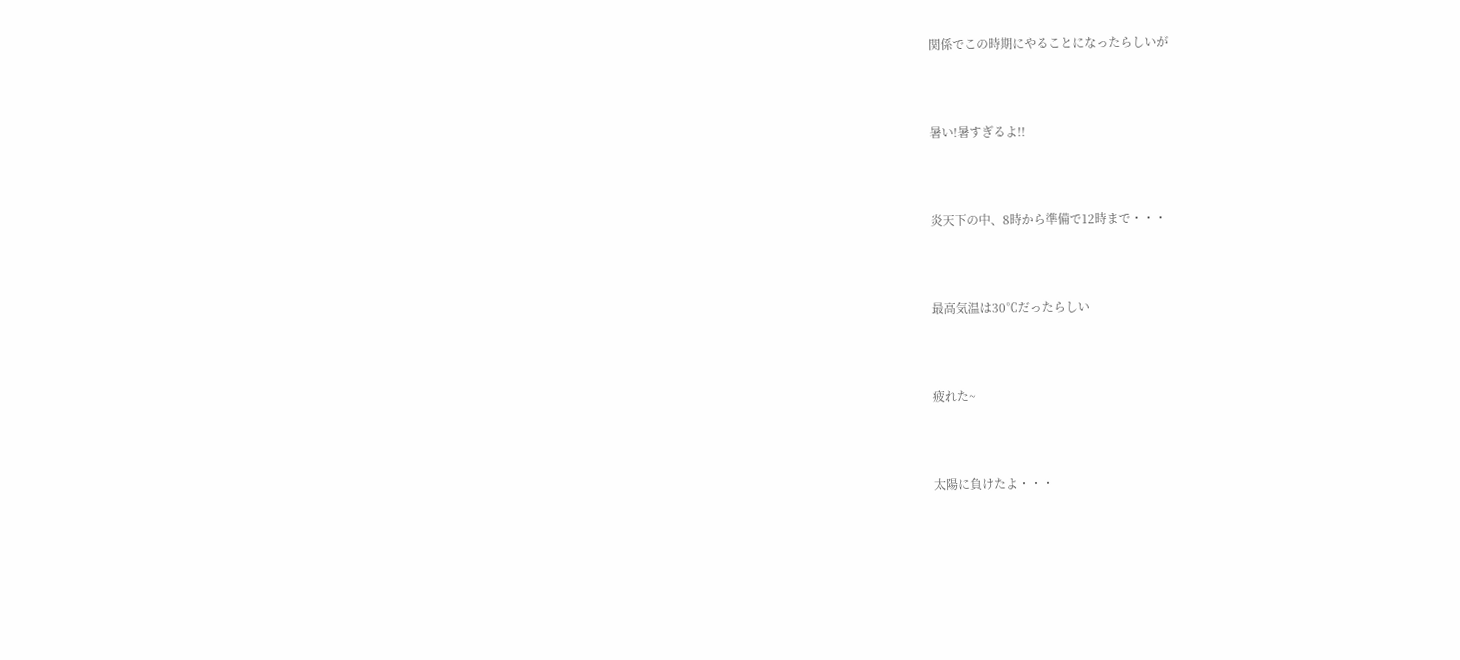関係でこの時期にやることになったらしいが



暑い!暑すぎるよ!!



炎天下の中、8時から準備で12時まで・・・



最高気温は30℃だったらしい



疲れた~



太陽に負けたよ・・・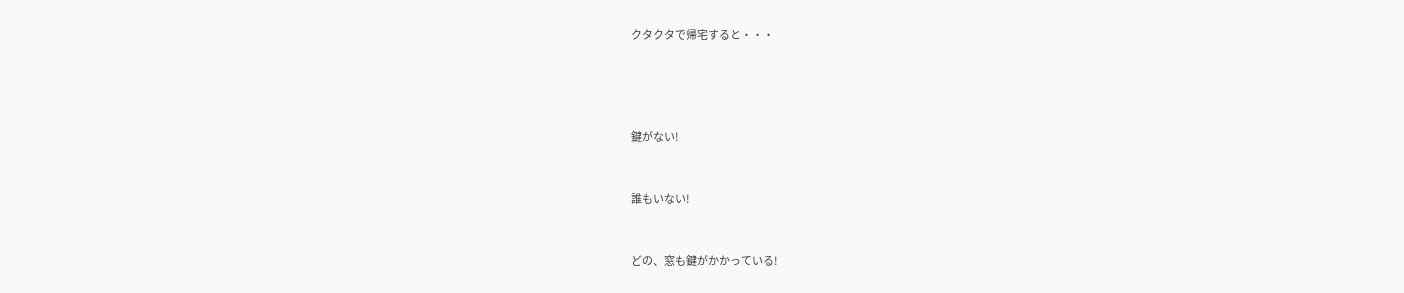クタクタで帰宅すると・・・




鍵がない!


誰もいない!


どの、窓も鍵がかかっている!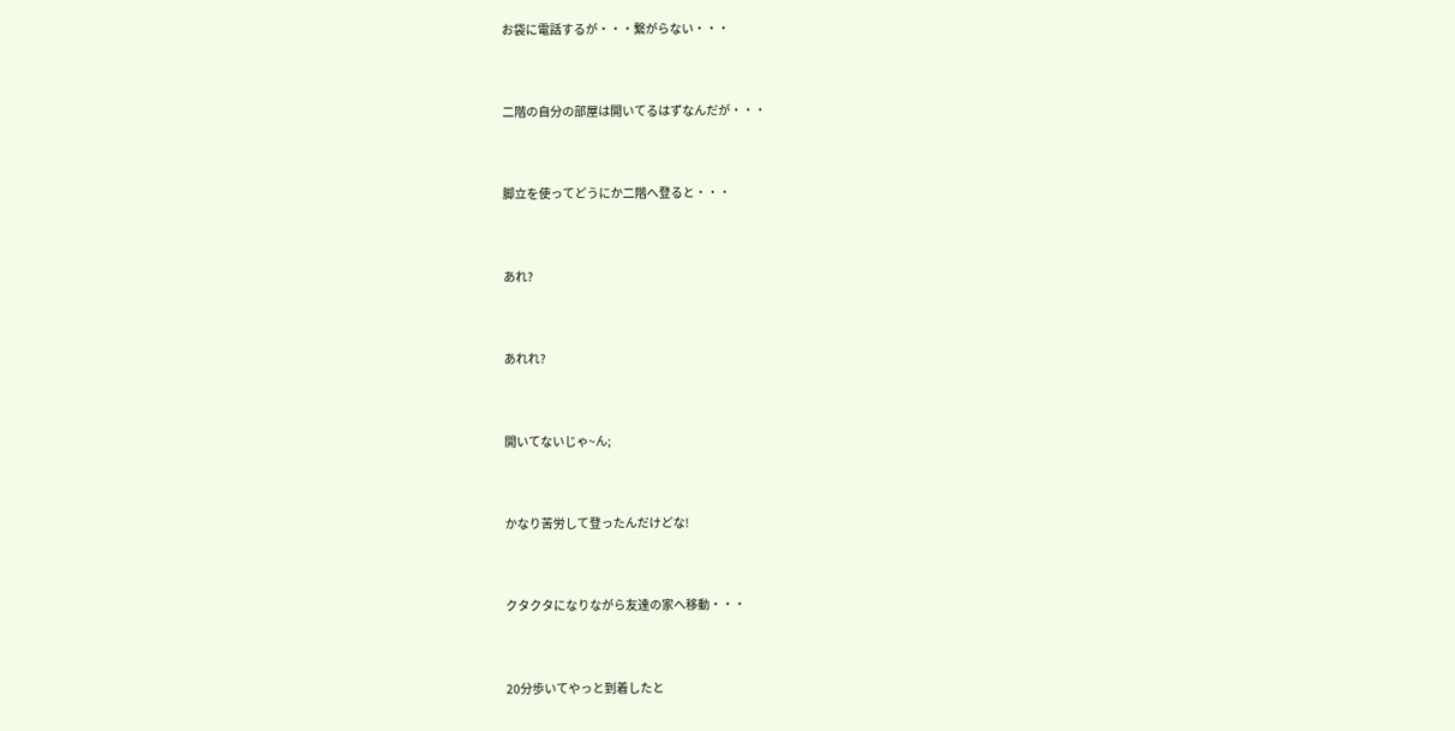お袋に電話するが・・・繋がらない・・・



二階の自分の部屋は開いてるはずなんだが・・・



脚立を使ってどうにか二階へ登ると・・・



あれ?



あれれ?



開いてないじゃ~ん;



かなり苦労して登ったんだけどな!



クタクタになりながら友達の家へ移動・・・



20分歩いてやっと到着したと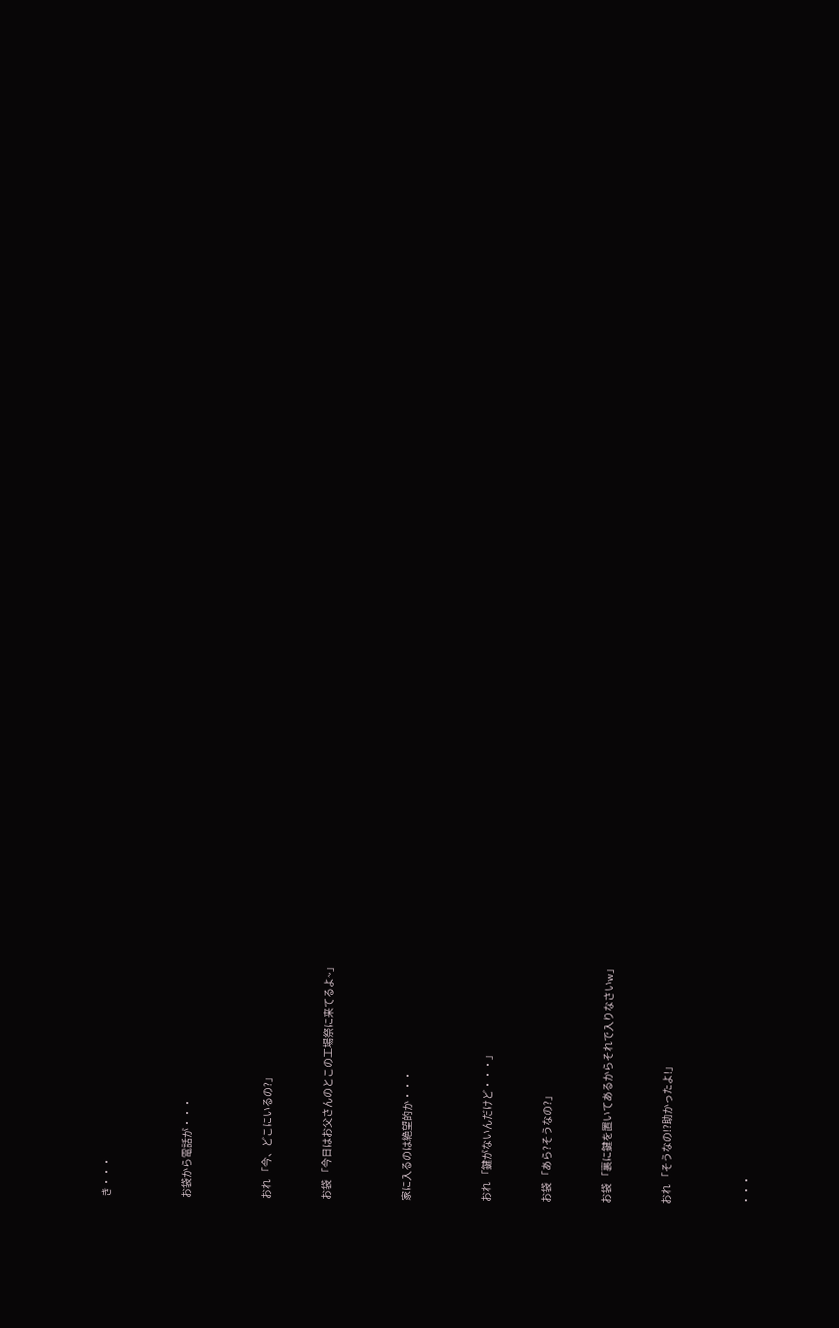き・・・



お袋から電話が・・・



おれ 「今、どこにいるの?」


お袋 「今日はお父さんのとこの工場祭に来てるよ~」



家に入るのは絶望的か・・・



おれ 「鍵がないんだけど・・・」


お袋 「あら?そうなの?」


お袋 「裏に鍵を置いてあるからそれで入りなさいw」


おれ 「そうなの!?助かったよ!」



・・・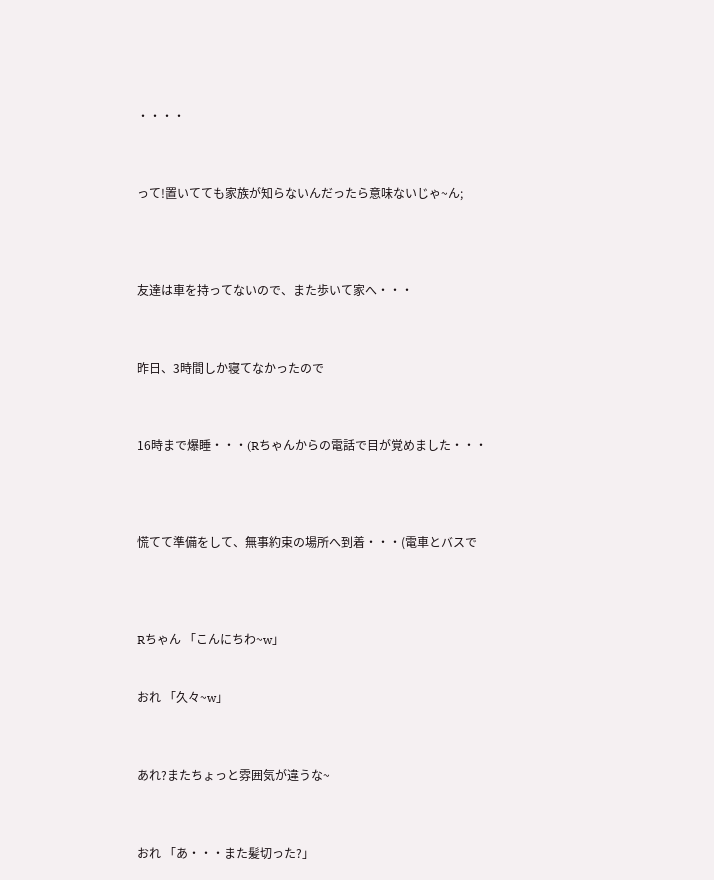・・・・



って!置いてても家族が知らないんだったら意味ないじゃ~ん;




友達は車を持ってないので、また歩いて家へ・・・



昨日、3時間しか寝てなかったので



16時まで爆睡・・・(Rちゃんからの電話で目が覚めました・・・




慌てて準備をして、無事約束の場所へ到着・・・(電車とバスで




Rちゃん 「こんにちわ~w」


おれ 「久々~w」



あれ?またちょっと雰囲気が違うな~



おれ 「あ・・・また髪切った?」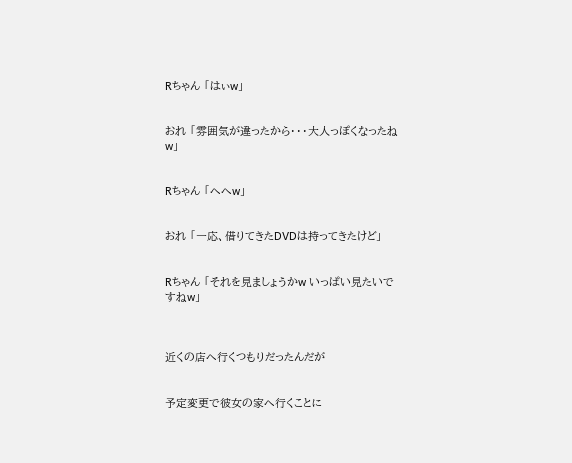Rちゃん 「はぃw」


おれ 「雰囲気が違ったから・・・大人っぽくなったねw」


Rちゃん 「へへw」


おれ 「一応、借りてきたDVDは持ってきたけど」


Rちゃん 「それを見ましょうかw いっぱい見たいですねw」



近くの店へ行くつもりだったんだが


予定変更で彼女の家へ行くことに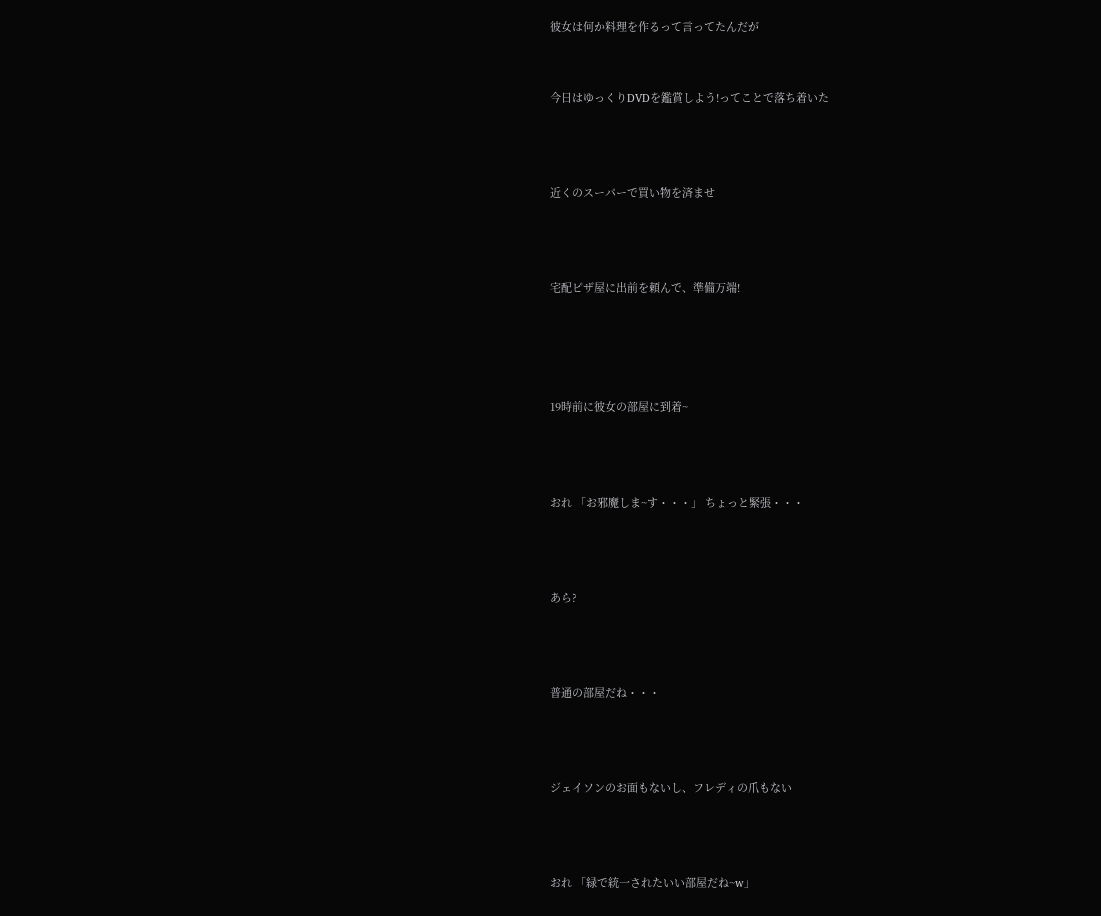彼女は何か料理を作るって言ってたんだが


今日はゆっくりDVDを鑑賞しよう!ってことで落ち着いた



近くのスーパーで買い物を済ませ



宅配ピザ屋に出前を頼んで、準備万端!




19時前に彼女の部屋に到着~



おれ 「お邪魔しま~す・・・」 ちょっと緊張・・・



あら?



普通の部屋だね・・・



ジェイソンのお面もないし、フレディの爪もない



おれ 「緑で統一されたいい部屋だね~w」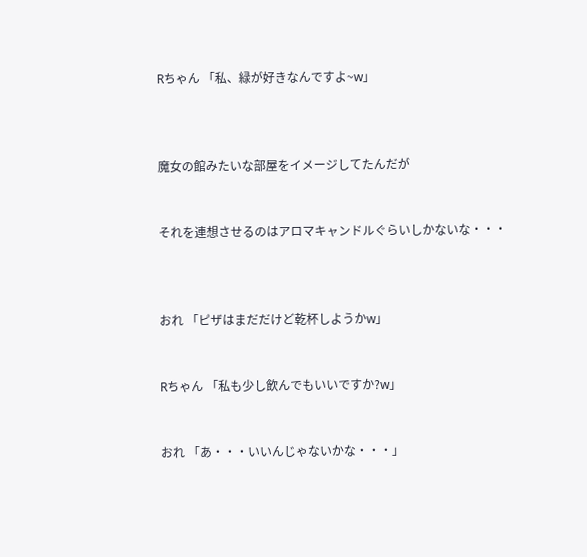Rちゃん 「私、緑が好きなんですよ~w」



魔女の館みたいな部屋をイメージしてたんだが


それを連想させるのはアロマキャンドルぐらいしかないな・・・



おれ 「ピザはまだだけど乾杯しようかw」


Rちゃん 「私も少し飲んでもいいですか?w」


おれ 「あ・・・いいんじゃないかな・・・」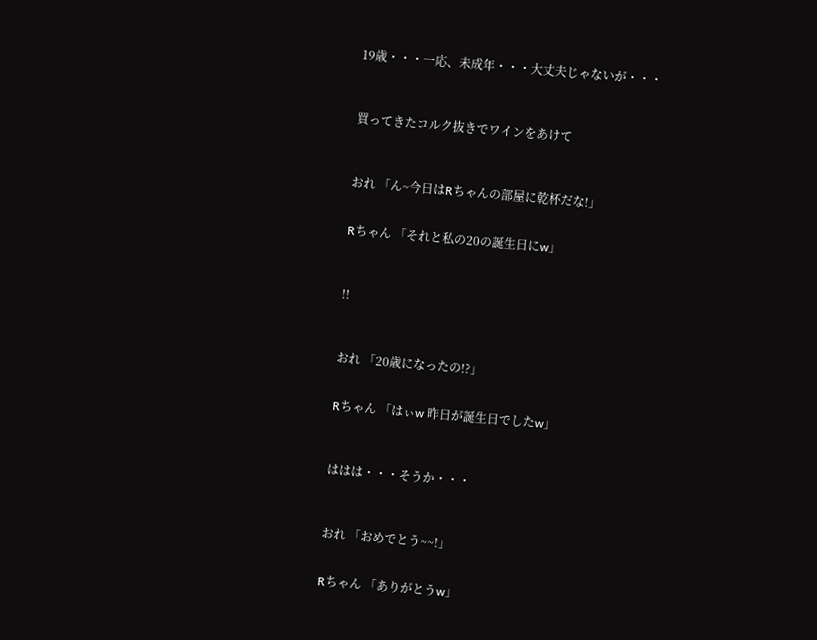19歳・・・一応、未成年・・・大丈夫じゃないが・・・



買ってきたコルク抜きでワインをあけて



おれ 「ん~今日はRちゃんの部屋に乾杯だな!」


Rちゃん 「それと私の20の誕生日にw」



!!



おれ 「20歳になったの!?」


Rちゃん 「はぃw 昨日が誕生日でしたw」



ははは・・・そうか・・・



おれ 「おめでとう~~!」


Rちゃん 「ありがとうw」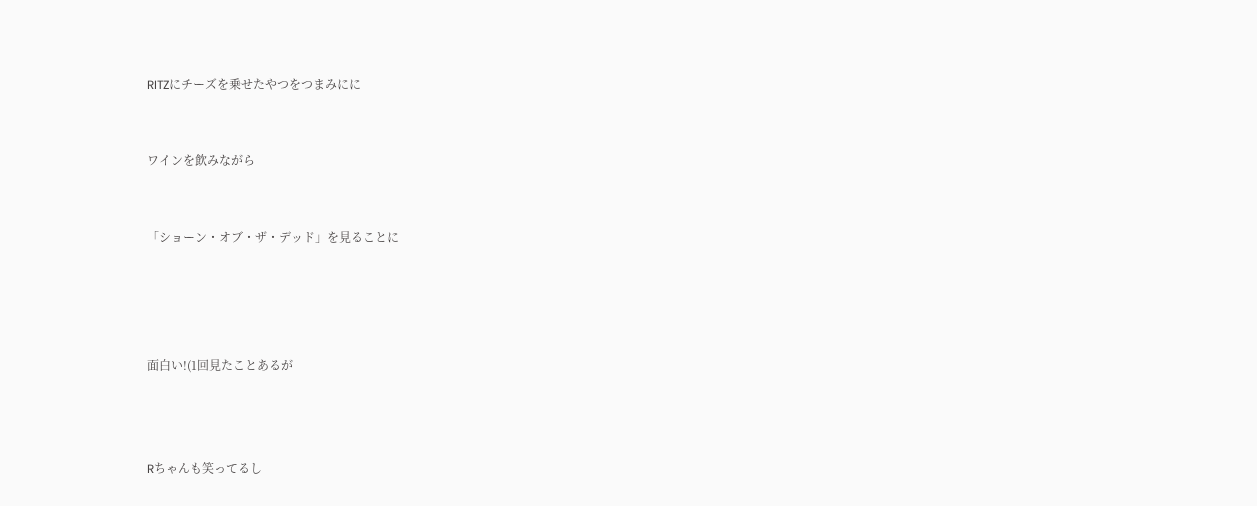RITZにチーズを乗せたやつをつまみにに


ワインを飲みながら


「ショーン・オブ・ザ・デッド」を見ることに




面白い!(1回見たことあるが



Rちゃんも笑ってるし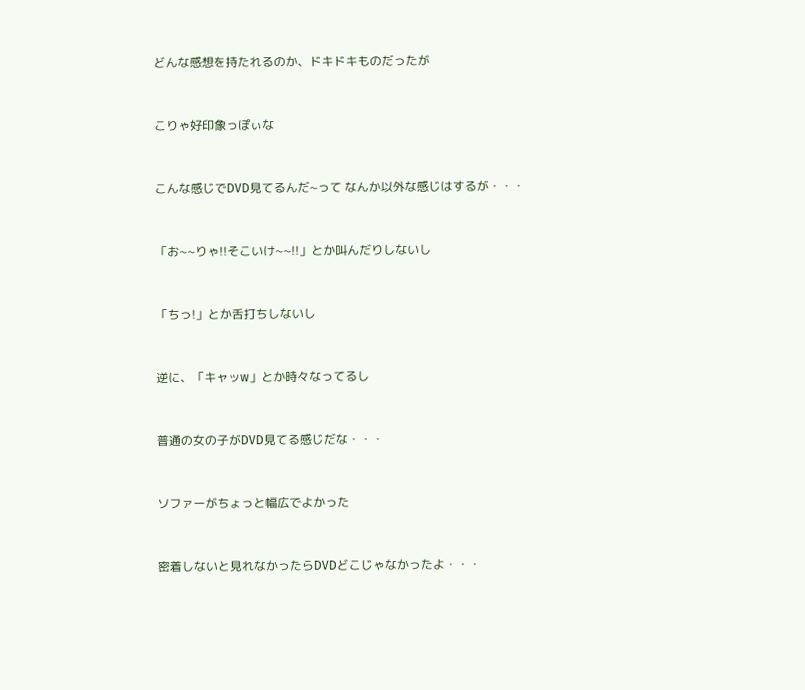どんな感想を持たれるのか、ドキドキものだったが


こりゃ好印象っぽぃな


こんな感じでDVD見てるんだ~って なんか以外な感じはするが・・・


「お~~りゃ!!そこいけ~~!!」とか叫んだりしないし


「ちっ!」とか舌打ちしないし


逆に、「キャッw」とか時々なってるし


普通の女の子がDVD見てる感じだな・・・


ソファーがちょっと幅広でよかった


密着しないと見れなかったらDVDどこじゃなかったよ・・・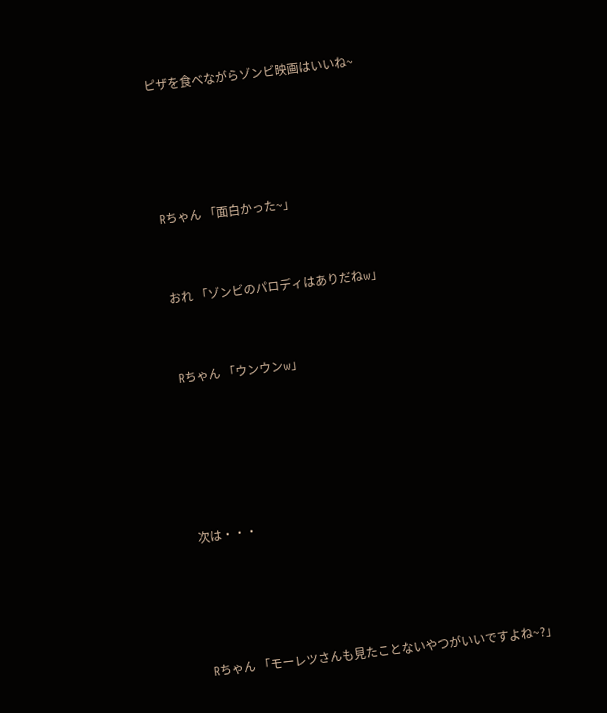ピザを食べながらゾンビ映画はいいね~




Rちゃん 「面白かった~」


おれ 「ゾンビのパロディはありだねw」


Rちゃん 「ウンウンw」





次は・・・




Rちゃん 「モーレツさんも見たことないやつがいいですよね~?」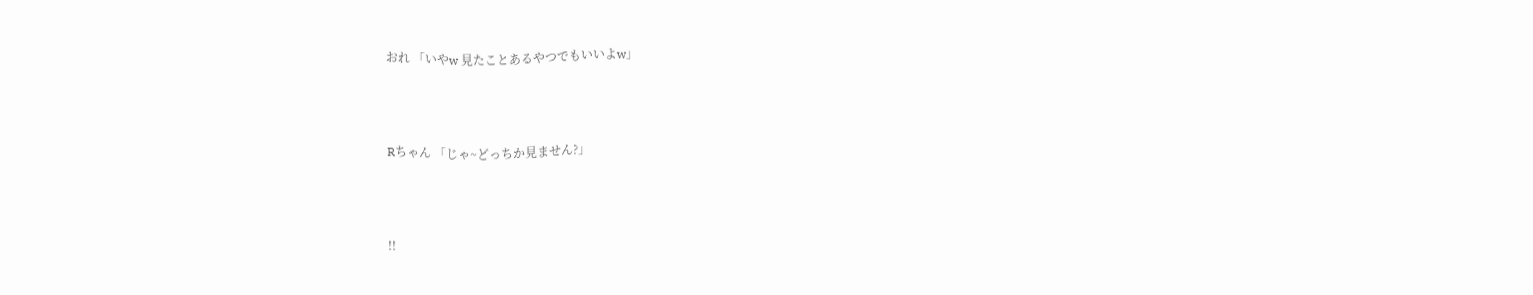おれ 「いやw 見たことあるやつでもいいよw」



Rちゃん 「じゃ~どっちか見ません?」



!!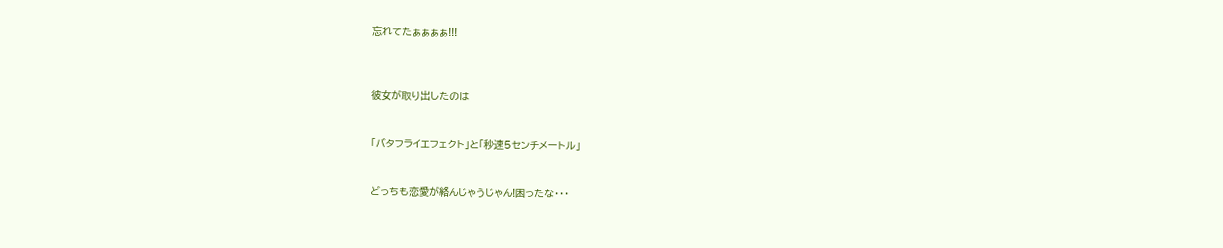忘れてたぁぁぁぁ!!!



彼女が取り出したのは


「バタフライエフェクト」と「秒速5センチメートル」


どっちも恋愛が絡んじゃうじゃん!困ったな・・・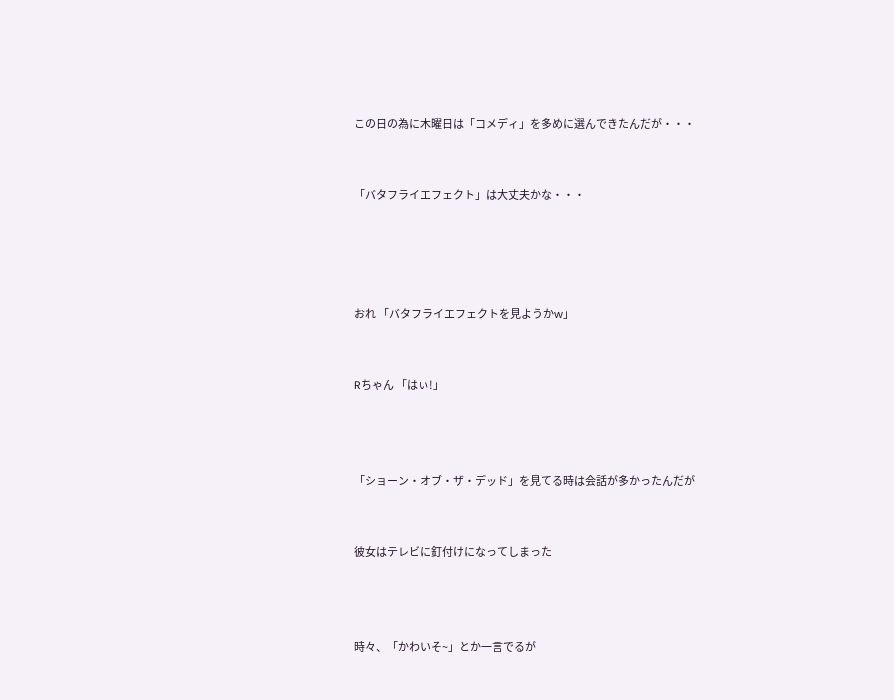この日の為に木曜日は「コメディ」を多めに選んできたんだが・・・


「バタフライエフェクト」は大丈夫かな・・・




おれ 「バタフライエフェクトを見ようかw」


Rちゃん 「はぃ!」



「ショーン・オブ・ザ・デッド」を見てる時は会話が多かったんだが


彼女はテレビに釘付けになってしまった



時々、「かわいそ~」とか一言でるが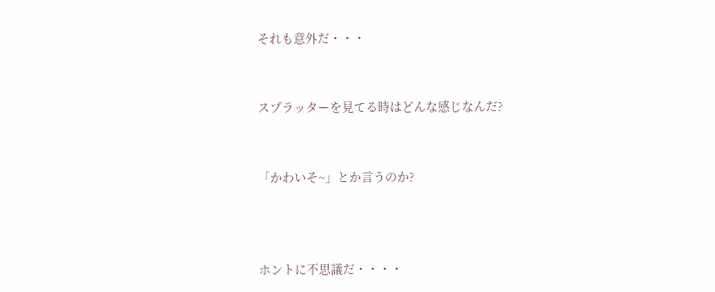それも意外だ・・・


スプラッターを見てる時はどんな感じなんだ?


「かわいそ~」とか言うのか?



ホントに不思議だ・・・・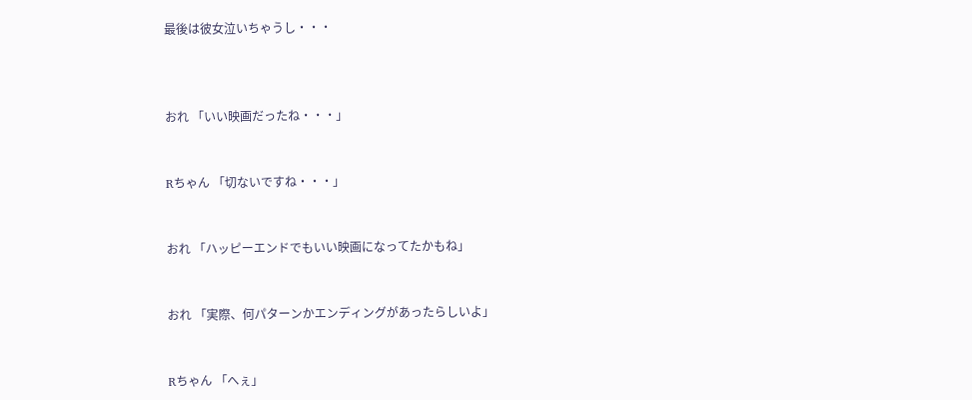最後は彼女泣いちゃうし・・・



おれ 「いい映画だったね・・・」


Rちゃん 「切ないですね・・・」


おれ 「ハッピーエンドでもいい映画になってたかもね」


おれ 「実際、何パターンかエンディングがあったらしいよ」


Rちゃん 「へぇ」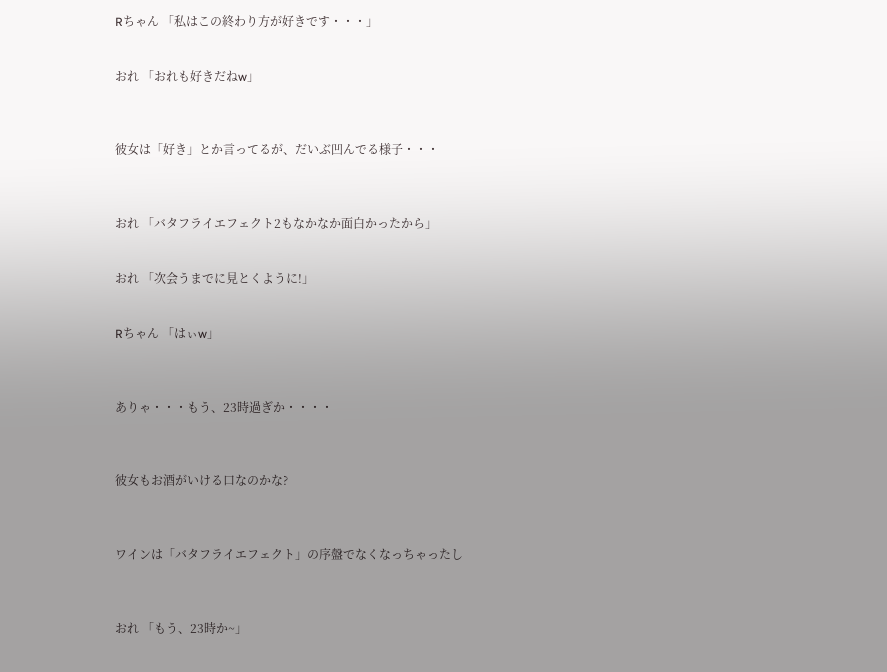Rちゃん 「私はこの終わり方が好きです・・・」


おれ 「おれも好きだねw」



彼女は「好き」とか言ってるが、だいぶ凹んでる様子・・・



おれ 「バタフライエフェクト2もなかなか面白かったから」


おれ 「次会うまでに見とくように!」


Rちゃん 「はぃw」



ありゃ・・・もう、23時過ぎか・・・・



彼女もお酒がいける口なのかな?



ワインは「バタフライエフェクト」の序盤でなくなっちゃったし



おれ 「もう、23時か~」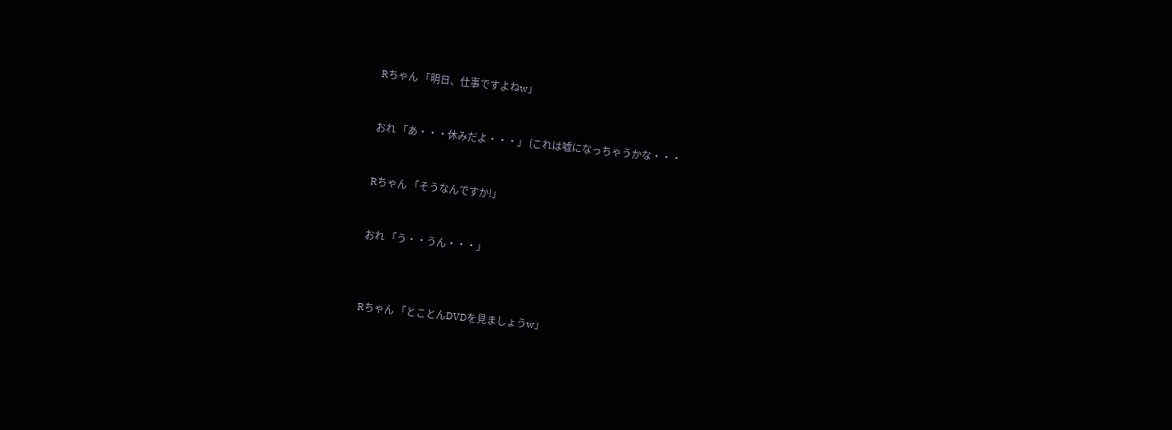Rちゃん 「明日、仕事ですよねw」


おれ 「あ・・・休みだよ・・・」 (これは嘘になっちゃうかな・・・


Rちゃん 「そうなんですか!」


おれ 「う・・うん・・・」



Rちゃん 「とことんDVDを見ましょうw」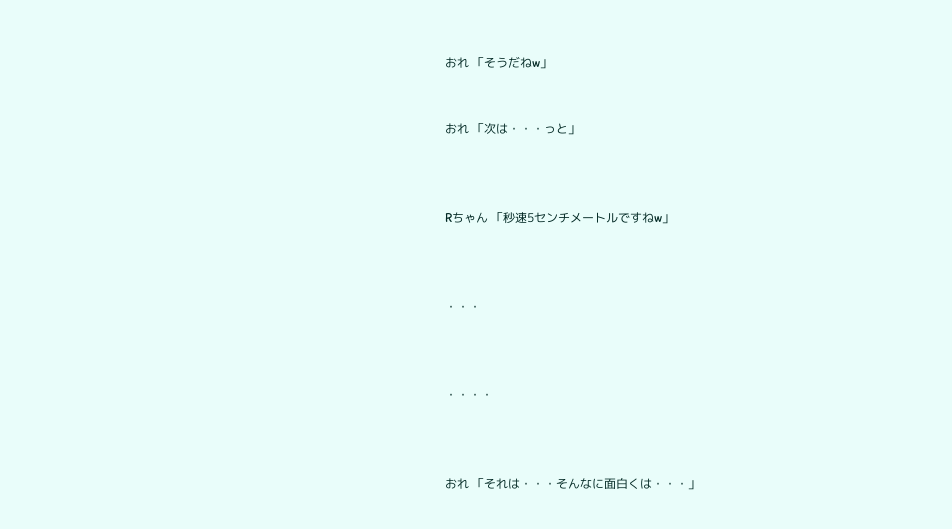おれ 「そうだねw」


おれ 「次は・・・っと」



Rちゃん 「秒速5センチメートルですねw」



・・・



・・・・



おれ 「それは・・・そんなに面白くは・・・」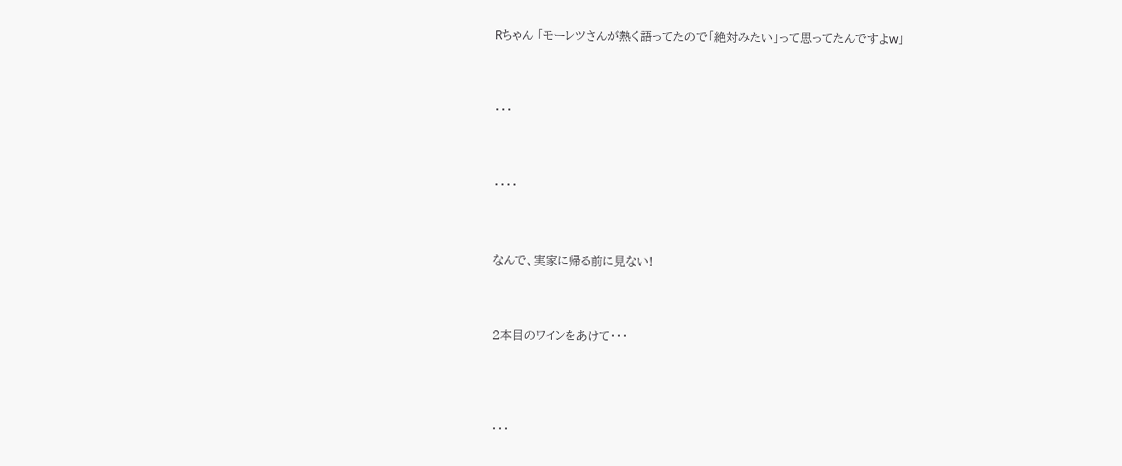Rちゃん 「モーレツさんが熱く語ってたので「絶対みたい」って思ってたんですよw」



・・・



・・・・



なんで、実家に帰る前に見ない!



2本目のワインをあけて・・・




・・・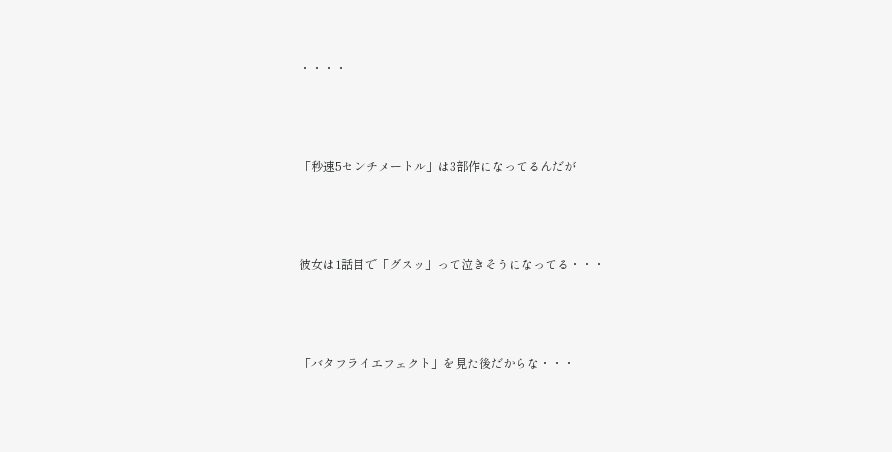・・・・



「秒速5センチメートル」は3部作になってるんだが



彼女は1話目で「グスッ」って泣きそうになってる・・・



「バタフライエフェクト」を見た後だからな・・・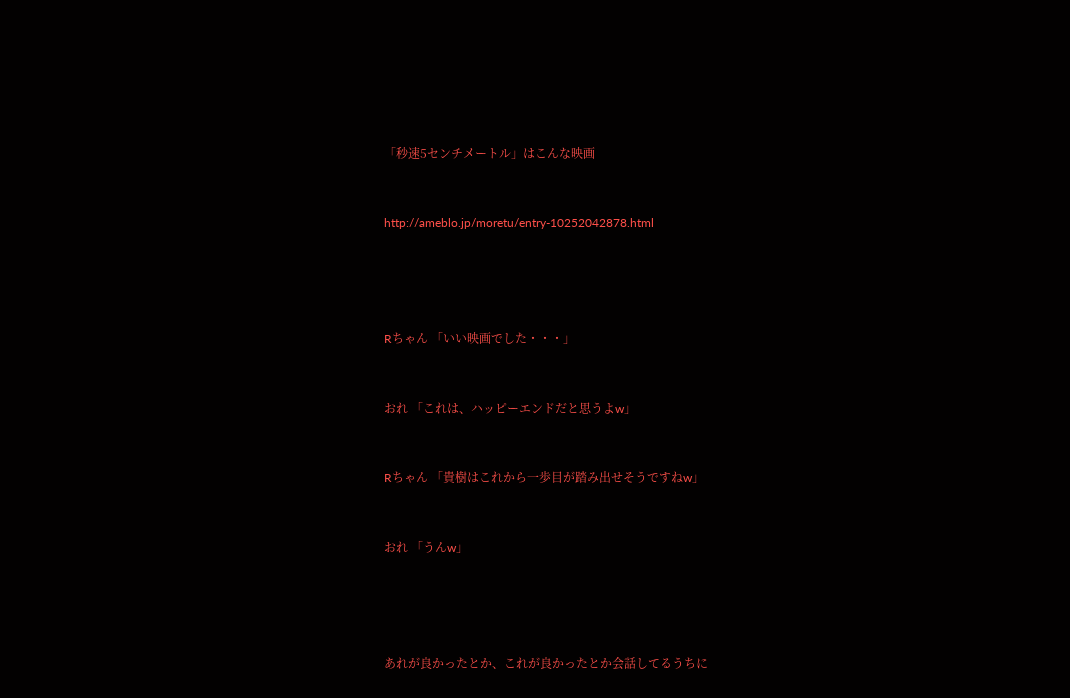「秒速5センチメートル」はこんな映画


http://ameblo.jp/moretu/entry-10252042878.html




Rちゃん 「いい映画でした・・・」


おれ 「これは、ハッピーエンドだと思うよw」


Rちゃん 「貴樹はこれから一歩目が踏み出せそうですねw」


おれ 「うんw」




あれが良かったとか、これが良かったとか会話してるうちに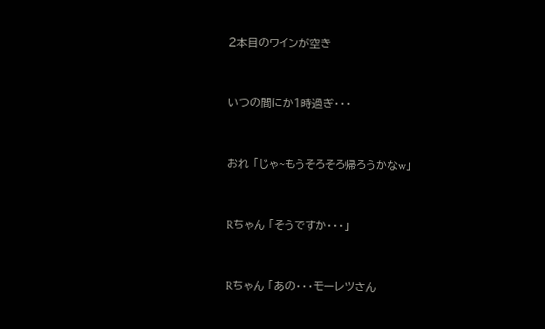2本目のワインが空き



いつの間にか1時過ぎ・・・



おれ 「じゃ~もうそろそろ帰ろうかなw」



Rちゃん 「そうですか・・・」



Rちゃん 「あの・・・モーレツさん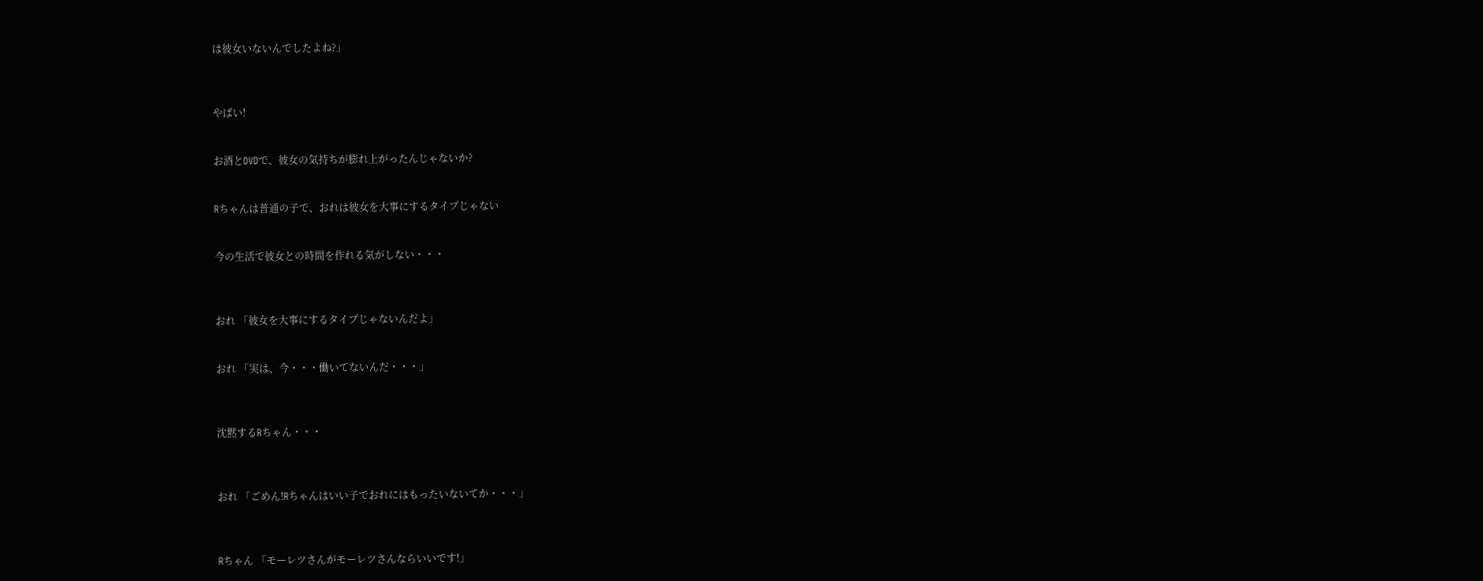は彼女いないんでしたよね?」



やばい!


お酒とDVDで、彼女の気持ちが膨れ上がったんじゃないか?


Rちゃんは普通の子で、おれは彼女を大事にするタイプじゃない


今の生活で彼女との時間を作れる気がしない・・・



おれ 「彼女を大事にするタイプじゃないんだよ」


おれ 「実は、今・・・働いてないんだ・・・」



沈黙するRちゃん・・・



おれ 「ごめん!Rちゃんはいい子でおれにはもったいないてか・・・」



Rちゃん 「モーレツさんがモーレツさんならいいです!」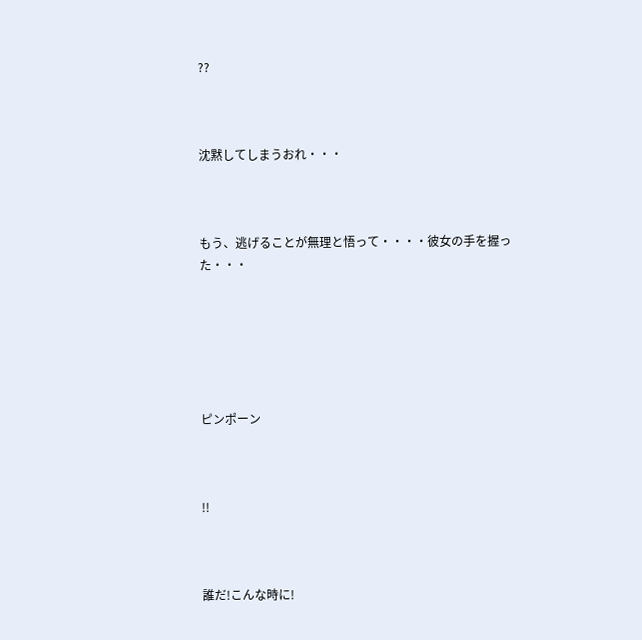??



沈黙してしまうおれ・・・



もう、逃げることが無理と悟って・・・・彼女の手を握った・・・






ピンポーン



!!



誰だ!こんな時に!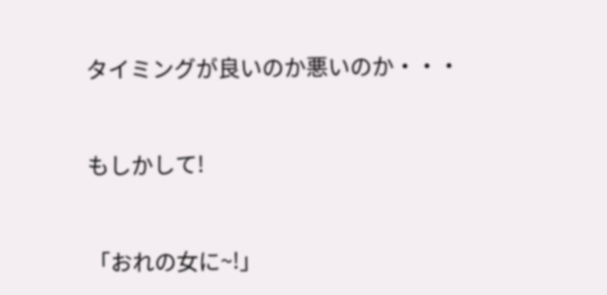タイミングが良いのか悪いのか・・・



もしかして!



「おれの女に~!」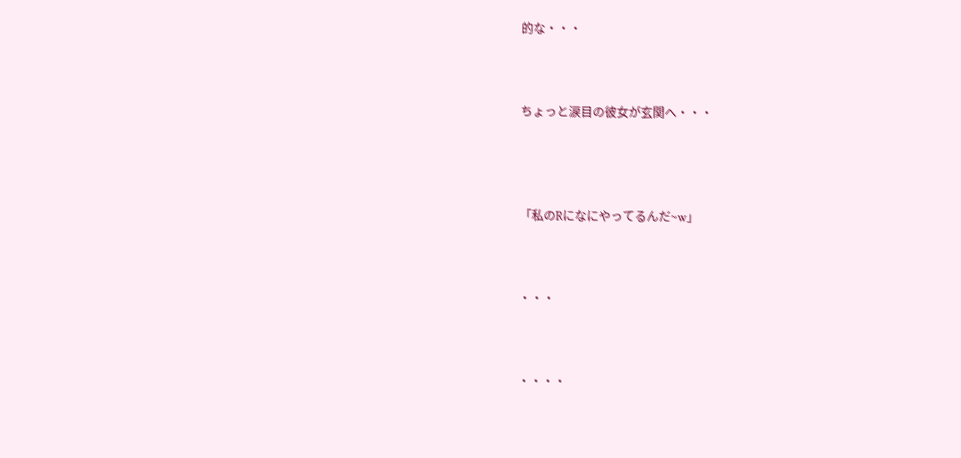的な・・・



ちょっと涙目の彼女が玄関へ・・・




「私のRになにやってるんだ~w」



・・・



・・・・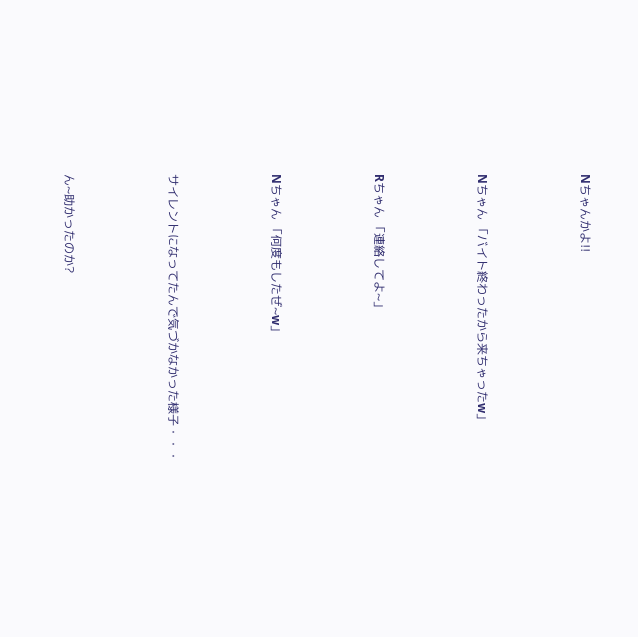Nちゃんかよ!!



Nちゃん 「バイト終わったから来ちゃったw」



Rちゃん 「連絡してよ~」



Nちゃん 「何度もしたぜ~w」



サイレントになってたんで気づかなかった様子・・・



ん~助かったのか?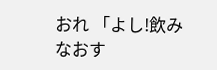おれ 「よし!飲みなおす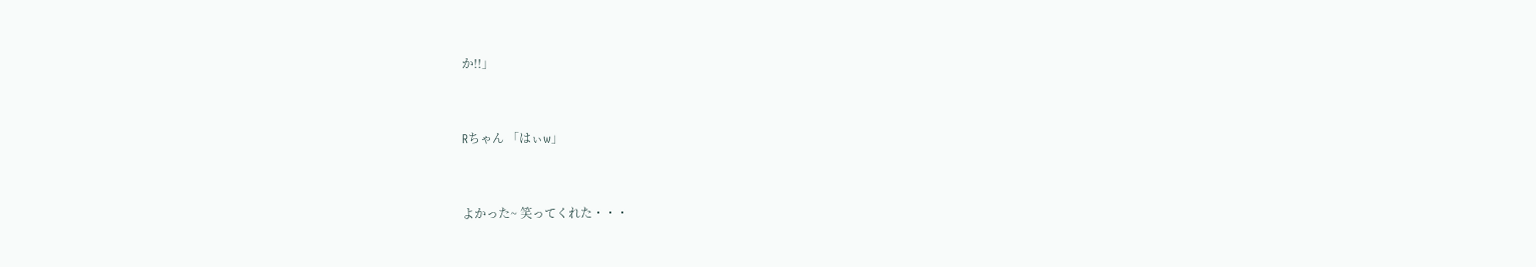か!!」



Rちゃん 「はぃw」



よかった~ 笑ってくれた・・・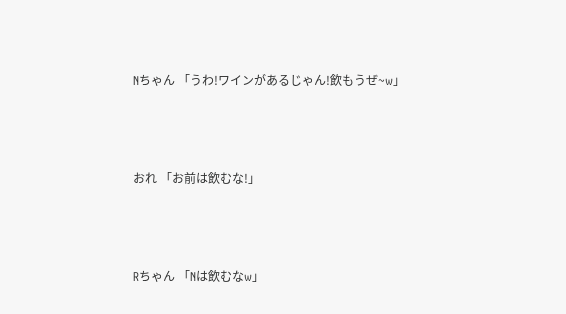Nちゃん 「うわ!ワインがあるじゃん!飲もうぜ~w」



おれ 「お前は飲むな!」



Rちゃん 「Nは飲むなw」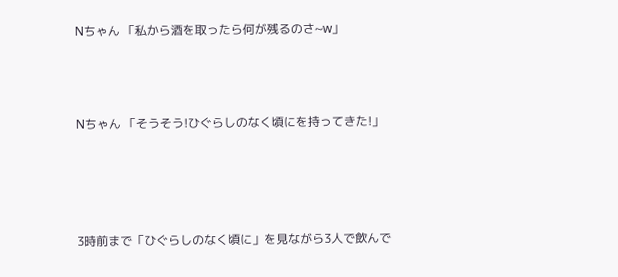Nちゃん 「私から酒を取ったら何が残るのさ~w」



Nちゃん 「そうそう!ひぐらしのなく頃にを持ってきた!」




3時前まで「ひぐらしのなく頃に」を見ながら3人で飲んで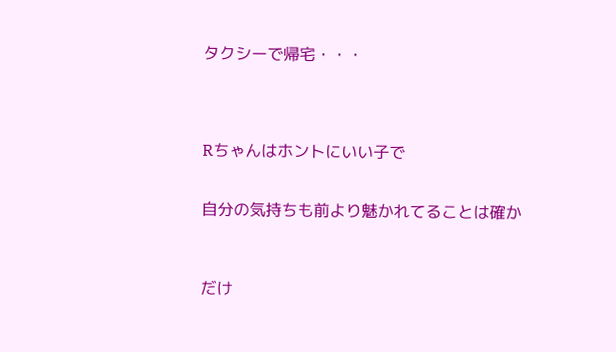タクシーで帰宅・・・




Rちゃんはホントにいい子で


自分の気持ちも前より魅かれてることは確か



だけ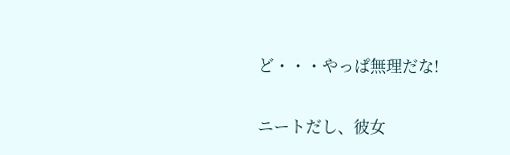ど・・・やっぱ無理だな!


ニートだし、彼女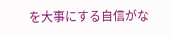を大事にする自信がな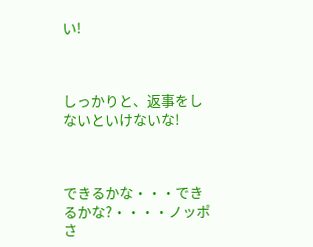い!



しっかりと、返事をしないといけないな!



できるかな・・・できるかな?・・・・ノッポさ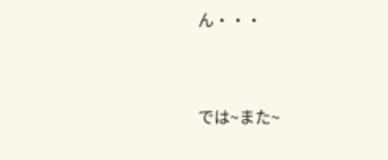ん・・・




では~また~